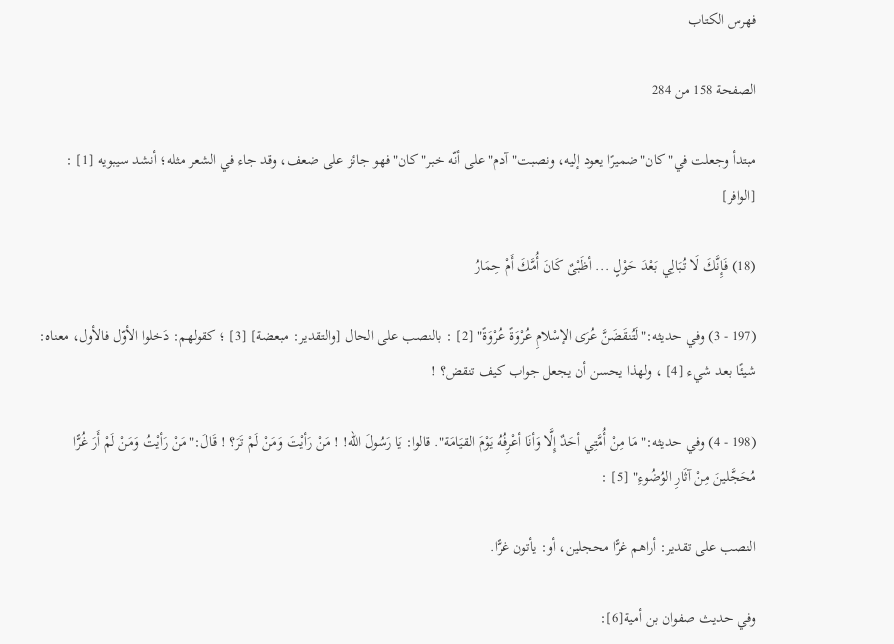فهرس الكتاب

الصفحة 158 من 284

مبتدأ وجعلت في"كان"ضميرًا يعود إليه، ونصبت"آدم"على أنّه خبر"كان"فهو جائز على ضعف، وقد جاء في الشعر مثله؛ أنشد سيبويه [1] : [الوافر]

(18) فَإِنَّكَ لَا تُبَالِي بَعْدَ حَوْلٍ ... أظَبْىٌ كَانَ أُمَّكَ أَمْ حِمَارُ

(197 - 3) وفي حديثه:"لَتُنقَضَنَّ عُرَى الإسْلامِ عُرْوَةً عُرْوَةً" [2] : بالنصب على الحال [والتقدير: مبعضة] [3] ؛ كقولهم: دَخلوا الأوّل فالأول، معناه: شيئًا بعد شيء [4] ، ولهذا يحسن أن يجعل جواب كيف تنقض؟ !

(198 - 4) وفي حديثه:"مَا مِنْ أُمَّتِي أحَدٌ إِلَّا وَأنَا أعْرِفُهُ يَوْمَ القيَامَة". قالوا: يَا رَسُولَ الله! ! مَنْ رَأيْتَ وَمَنْ لَمْ تَرَ؟ ! قَالَ:"مَنْ رَأيْتُ وَمَنْ لَمْ أَرَ غُرًّا مُحَجَّلينَ مِنْ آثَارِ الوُضُوءِ" [5] :

النصب على تقدير: أراهم غرًّا محجلين، أو: يأتون غرًّا.

وفي حديث صفوان بن أمية[6]: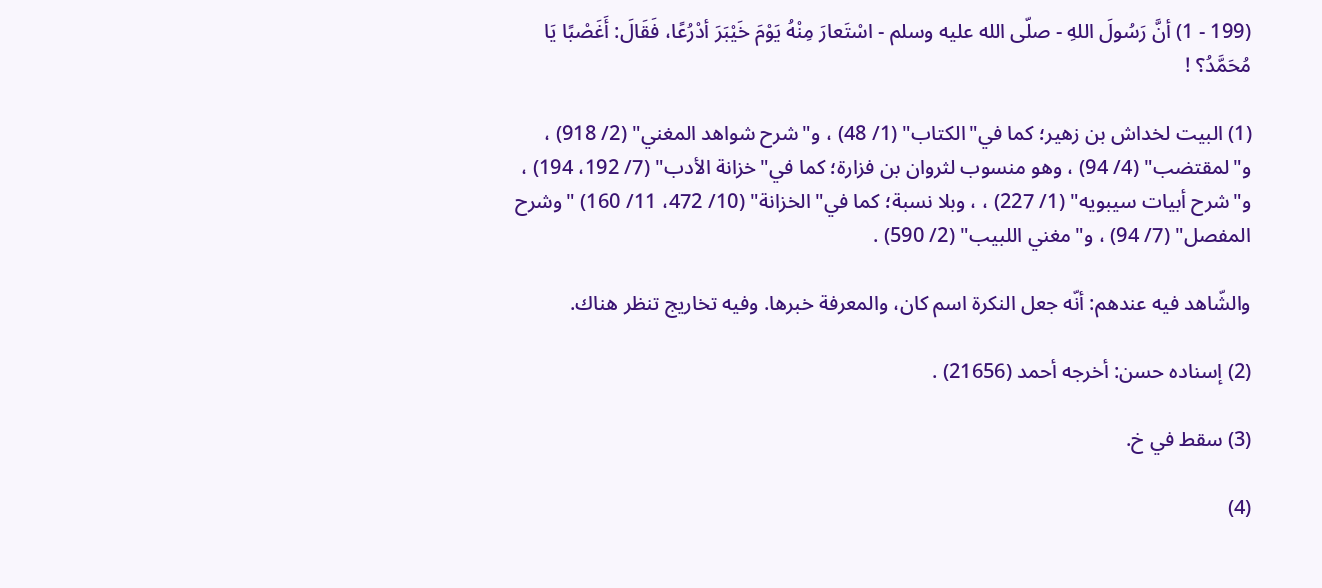(199 - 1) أنَّ رَسُولَ اللهِ - صلّى الله عليه وسلم - اسْتَعارَ مِنْهُ يَوْمَ خَيْبَرَ أدْرُعًا، فَقَالَ: أَغَصْبًا يَا مُحَمَّدُ؟ !

(1) البيت لخداش بن زهير؛ كما في"الكتاب" (1/ 48) ، و"شرح شواهد المغني" (2/ 918) ، و"لمقتضب" (4/ 94) ، وهو منسوب لثروان بن فزارة؛ كما في"خزانة الأدب" (7/ 192، 194) ، و"شرح أبيات سيبويه" (1/ 227) ، ، وبلا نسبة؛ كما في"الخزانة" (10/ 472، 11/ 160) "وشرح المفصل" (7/ 94) ، و"مغني اللبيب" (2/ 590) .

والشّاهد فيه عندهم: أنّه جعل النكرة اسم كان، والمعرفة خبرها. وفيه تخاريج تنظر هناك.

(2) إسناده حسن: أخرجه أحمد (21656) .

(3) سقط في خ.

(4)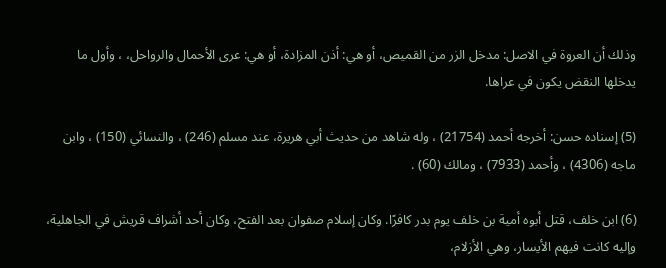وذلك أن العروة في الاصل: مدخل الزر من القميص، أو هي: أذن المزادة، أو هي: عرى الأحمال والرواحل، ، وأول ما يدخلها النقض يكون في عراها.

(5) إسناده حسن: أخرجه أحمد (21754) ، وله شاهد من حديث أبي هريرة، عند مسلم (246) ، والنسائي (150) ، وابن ماجه (4306) ، وأحمد (7933) ، ومالك (60) .

(6) ابن خلف، قتل أبوه أمية بن خلف يوم بدر كافرًا. وكان إسلام صفوان بعد الفتح، وكان أحد أشراف قريش في الجاهلية، وإليه كانت فيهم الأيسار، وهي الأزلام،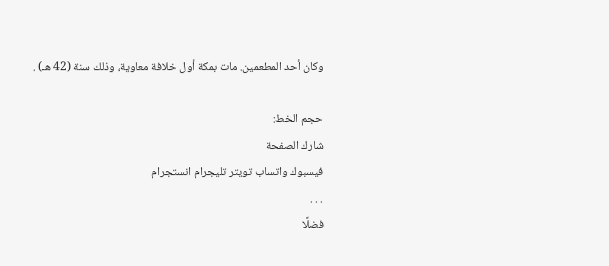وكان أحد المطعمين. مات بمكة أول خلافة معاوية، وذلك سنة (42 هـ) .

حجم الخط:
شارك الصفحة
فيسبوك واتساب تويتر تليجرام انستجرام
. . .
فضلًا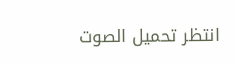انتظر تحميل الصوت